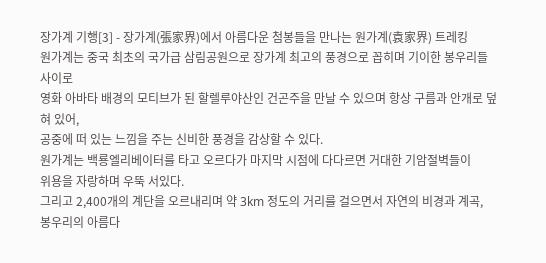장가계 기행[3] - 장가계(張家界)에서 아름다운 첨봉들을 만나는 원가계(袁家界) 트레킹
원가계는 중국 최초의 국가급 삼림공원으로 장가계 최고의 풍경으로 꼽히며 기이한 봉우리들 사이로
영화 아바타 배경의 모티브가 된 할렐루야산인 건곤주을 만날 수 있으며 항상 구름과 안개로 덮혀 있어,
공중에 떠 있는 느낌을 주는 신비한 풍경을 감상할 수 있다.
원가계는 백룡엘리베이터를 타고 오르다가 마지막 시점에 다다르면 거대한 기암절벽들이
위용을 자랑하며 우뚝 서있다.
그리고 2,400개의 계단을 오르내리며 약 3km 정도의 거리를 걸으면서 자연의 비경과 계곡,
봉우리의 아름다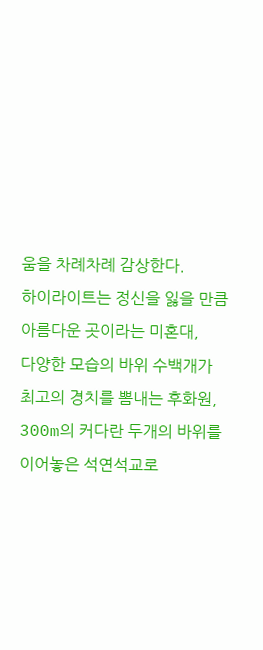움을 차례차례 감상한다.
하이라이트는 정신을 잃을 만큼 아름다운 곳이라는 미혼대,
다양한 모습의 바위 수백개가 최고의 경치를 뽐내는 후화원,
300m의 커다란 두개의 바위를 이어놓은 석연석교로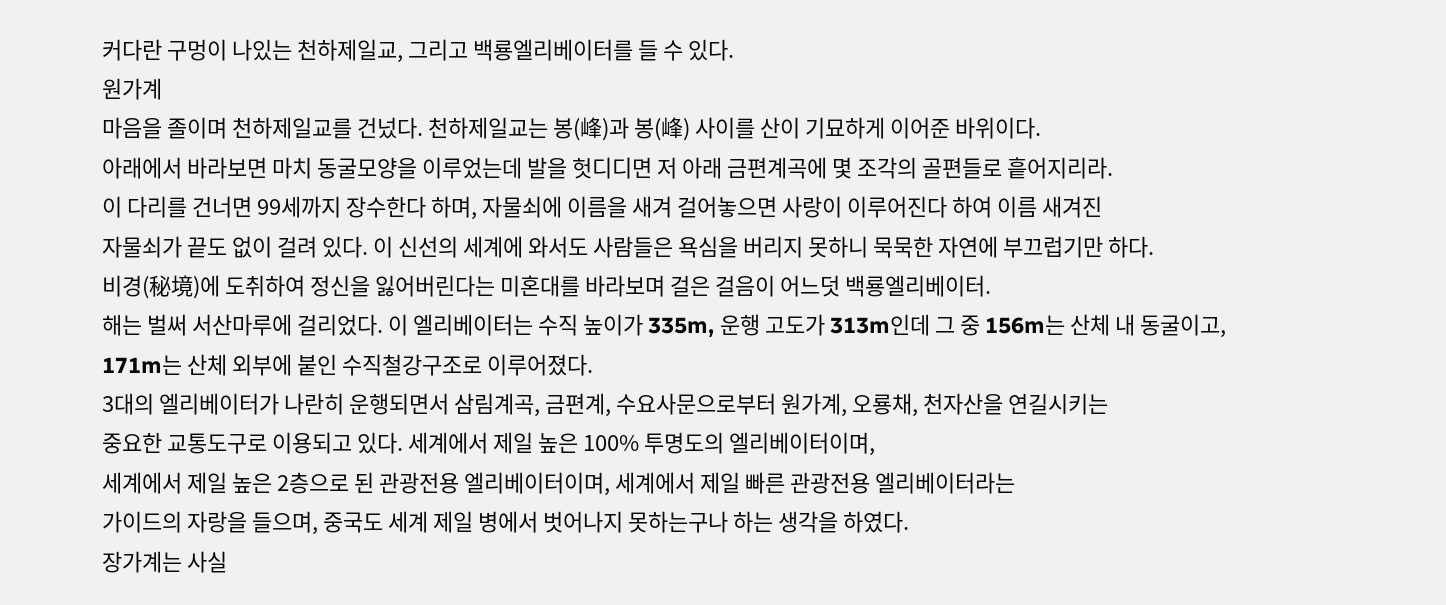커다란 구멍이 나있는 천하제일교, 그리고 백룡엘리베이터를 들 수 있다.
원가계
마음을 졸이며 천하제일교를 건넜다. 천하제일교는 봉(峰)과 봉(峰) 사이를 산이 기묘하게 이어준 바위이다.
아래에서 바라보면 마치 동굴모양을 이루었는데 발을 헛디디면 저 아래 금편계곡에 몇 조각의 골편들로 흩어지리라.
이 다리를 건너면 99세까지 장수한다 하며, 자물쇠에 이름을 새겨 걸어놓으면 사랑이 이루어진다 하여 이름 새겨진
자물쇠가 끝도 없이 걸려 있다. 이 신선의 세계에 와서도 사람들은 욕심을 버리지 못하니 묵묵한 자연에 부끄럽기만 하다.
비경(秘境)에 도취하여 정신을 잃어버린다는 미혼대를 바라보며 걸은 걸음이 어느덧 백룡엘리베이터.
해는 벌써 서산마루에 걸리었다. 이 엘리베이터는 수직 높이가 335m, 운행 고도가 313m인데 그 중 156m는 산체 내 동굴이고,
171m는 산체 외부에 붙인 수직철강구조로 이루어졌다.
3대의 엘리베이터가 나란히 운행되면서 삼림계곡, 금편계, 수요사문으로부터 원가계, 오룡채, 천자산을 연길시키는
중요한 교통도구로 이용되고 있다. 세계에서 제일 높은 100% 투명도의 엘리베이터이며,
세계에서 제일 높은 2층으로 된 관광전용 엘리베이터이며, 세계에서 제일 빠른 관광전용 엘리베이터라는
가이드의 자랑을 들으며, 중국도 세계 제일 병에서 벗어나지 못하는구나 하는 생각을 하였다.
장가계는 사실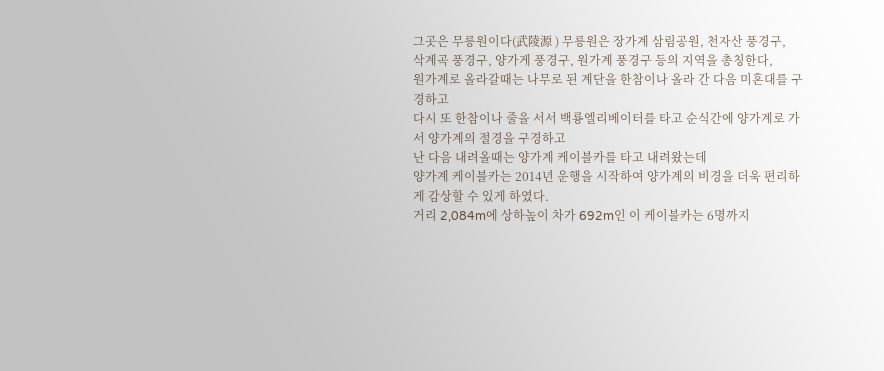그곳은 무릉원이다(武陵源 ) 무릉원은 장가계 삼림공원, 천자산 풍경구,
삭계곡 풍경구, 양가게 풍경구, 원가계 풍경구 등의 지역을 총칭한다,
원가계로 올라갈때는 나무로 된 계단을 한참이나 올라 간 다음 미혼대를 구경하고
다시 또 한참이나 줄을 서서 백룡엘리베이터를 타고 순식간에 양가계로 가서 양가계의 절경을 구경하고
난 다음 내려올때는 양가계 케이블카를 타고 내려왔는데
양가계 케이블카는 2014년 운행을 시작하여 양가계의 비경을 더욱 편리하게 감상할 수 있게 하였다.
거리 2,084m에 상하높이 차가 692m인 이 케이블카는 6명까지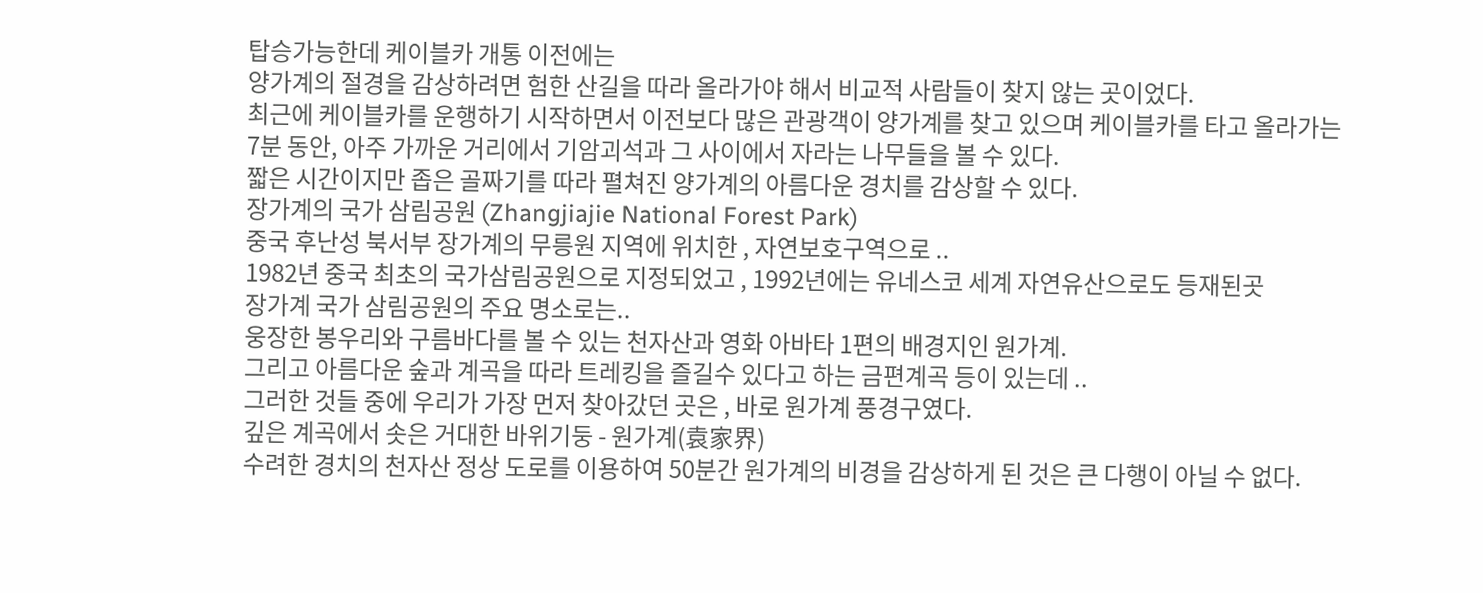탑승가능한데 케이블카 개통 이전에는
양가계의 절경을 감상하려면 험한 산길을 따라 올라가야 해서 비교적 사람들이 찾지 않는 곳이었다.
최근에 케이블카를 운행하기 시작하면서 이전보다 많은 관광객이 양가계를 찾고 있으며 케이블카를 타고 올라가는
7분 동안, 아주 가까운 거리에서 기암괴석과 그 사이에서 자라는 나무들을 볼 수 있다.
짧은 시간이지만 좁은 골짜기를 따라 펼쳐진 양가계의 아름다운 경치를 감상할 수 있다.
장가계의 국가 삼림공원 (Zhangjiajie National Forest Park)
중국 후난성 북서부 장가계의 무릉원 지역에 위치한 , 자연보호구역으로 ..
1982년 중국 최초의 국가삼림공원으로 지정되었고 , 1992년에는 유네스코 세계 자연유산으로도 등재된곳
장가계 국가 삼림공원의 주요 명소로는..
웅장한 봉우리와 구름바다를 볼 수 있는 천자산과 영화 아바타 1편의 배경지인 원가계.
그리고 아름다운 숲과 계곡을 따라 트레킹을 즐길수 있다고 하는 금편계곡 등이 있는데 ..
그러한 것들 중에 우리가 가장 먼저 찾아갔던 곳은 , 바로 원가계 풍경구였다.
깊은 계곡에서 솟은 거대한 바위기둥 - 원가계(袁家界)
수려한 경치의 천자산 정상 도로를 이용하여 50분간 원가계의 비경을 감상하게 된 것은 큰 다행이 아닐 수 없다.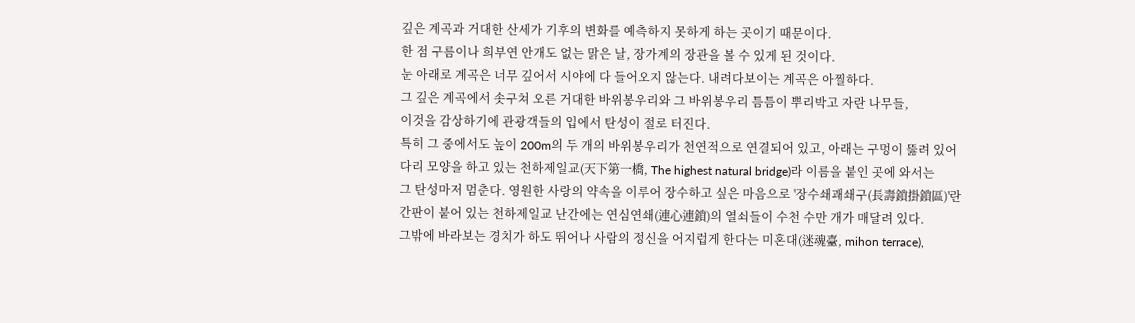깊은 계곡과 거대한 산세가 기후의 변화를 예측하지 못하게 하는 곳이기 때문이다.
한 점 구름이나 희부연 안개도 없는 맑은 날, 장가계의 장관을 볼 수 있게 된 것이다.
눈 아래로 계곡은 너무 깊어서 시야에 다 들어오지 않는다. 내려다보이는 계곡은 아찔하다.
그 깊은 계곡에서 솟구쳐 오른 거대한 바위봉우리와 그 바위봉우리 틈틈이 뿌리박고 자란 나무들,
이것을 감상하기에 관광객들의 입에서 탄성이 절로 터진다.
특히 그 중에서도 높이 200m의 두 개의 바위봉우리가 천연적으로 연결되어 있고, 아래는 구멍이 뚫려 있어
다리 모양을 하고 있는 천하제일교(天下第一橋, The highest natural bridge)라 이름을 붙인 곳에 와서는
그 탄성마저 멈춘다. 영원한 사랑의 약속을 이루어 장수하고 싶은 마음으로 '장수쇄괘쇄구(長壽鎖掛鎖區)'란
간판이 붙어 있는 천하제일교 난간에는 연심연쇄(連心連鎖)의 열쇠들이 수천 수만 개가 매달려 있다.
그밖에 바라보는 경치가 하도 뛰어나 사람의 정신을 어지럽게 한다는 미혼대(迷魂臺, mihon terrace),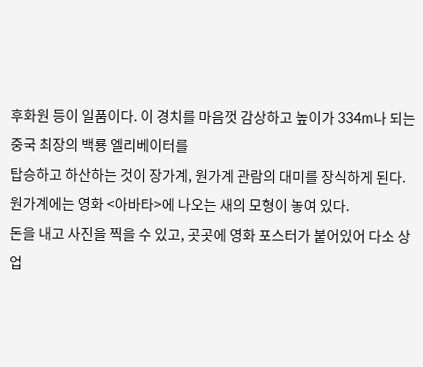후화원 등이 일품이다. 이 경치를 마음껏 감상하고 높이가 334m나 되는 중국 최장의 백룡 엘리베이터를
탑승하고 하산하는 것이 장가계, 원가계 관람의 대미를 장식하게 된다.
원가계에는 영화 <아바타>에 나오는 새의 모형이 놓여 있다.
돈을 내고 사진을 찍을 수 있고, 곳곳에 영화 포스터가 붙어있어 다소 상업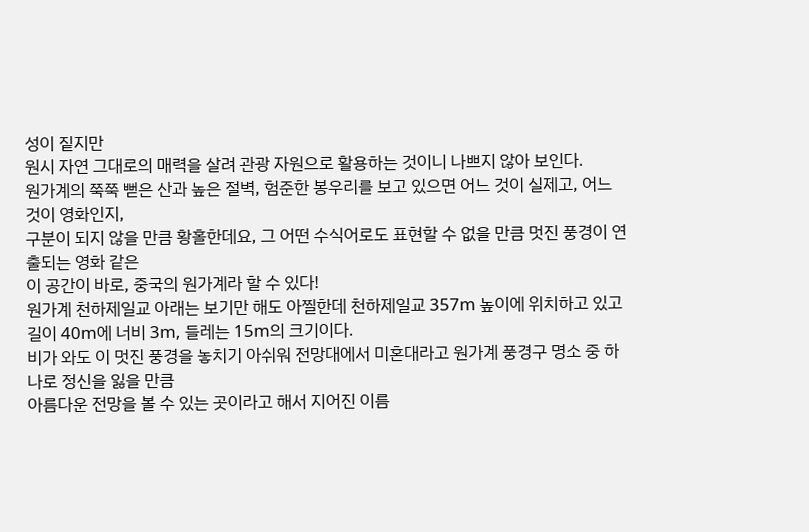성이 짙지만
원시 자연 그대로의 매력을 살려 관광 자원으로 활용하는 것이니 나쁘지 않아 보인다.
원가계의 쭉쭉 뻗은 산과 높은 절벽, 험준한 봉우리를 보고 있으면 어느 것이 실제고, 어느 것이 영화인지,
구분이 되지 않을 만큼 황홀한데요, 그 어떤 수식어로도 표현할 수 없을 만큼 멋진 풍경이 연출되는 영화 같은
이 공간이 바로, 중국의 원가계라 할 수 있다!
원가계 천하제일교 아래는 보기만 해도 아찔한데 천하제일교 357m 높이에 위치하고 있고
길이 40m에 너비 3m, 들레는 15m의 크기이다.
비가 와도 이 멋진 풍경을 놓치기 아쉬워 전망대에서 미혼대라고 원가계 풍경구 명소 중 하나로 정신을 잃을 만큼
아름다운 전망을 볼 수 있는 곳이라고 해서 지어진 이름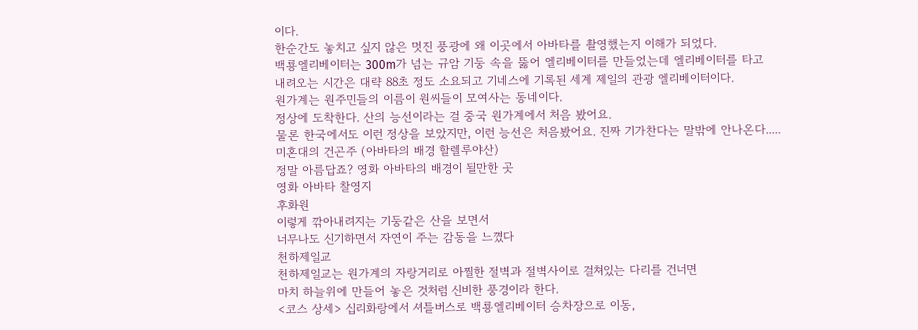이다.
한순간도 놓치고 싶지 않은 멋진 풍광에 왜 이곳에서 아바타를 촬영했는지 이해가 되었다.
백룡엘리베이터는 300m가 넘는 규암 기둥 속을 뚫어 엘리베이터를 만들었는데 엘리베이터를 타고
내려오는 시간은 대략 88초 정도 소요되고 기네스에 기록된 세계 제일의 관광 엘리베이터이다.
원가계는 원주민들의 이름이 원씨들이 모여사는 동네이다.
정상에 도착한다. 산의 능선이라는 걸 중국 원가계에서 처음 봤어요.
물론 한국에서도 이런 정상을 보았지만, 이런 능선은 처음봤어요. 진짜 기가찬다는 말밖에 안나온다.....
미혼대의 건곤주 (아바타의 배경 할렐루야산)
정말 아름답죠? 영화 아바타의 배경이 될만한 곳
영화 아바타 찰영지
후화원
이렇게 깎아내려지는 기둥같은 산을 보면서
너무나도 신기하면서 자연이 주는 감동을 느꼈다
천하제일교
천하제일교는 원가계의 자랑거리로 아찔한 절벽과 절벽사이로 걸쳐있는 다리를 건너면
마치 하늘위에 만들어 놓은 것처럼 신비한 풍경이라 한다.
<코스 상세> 십리화랑에서 셔틀버스로 백룡엘리베이터 승차장으로 이동,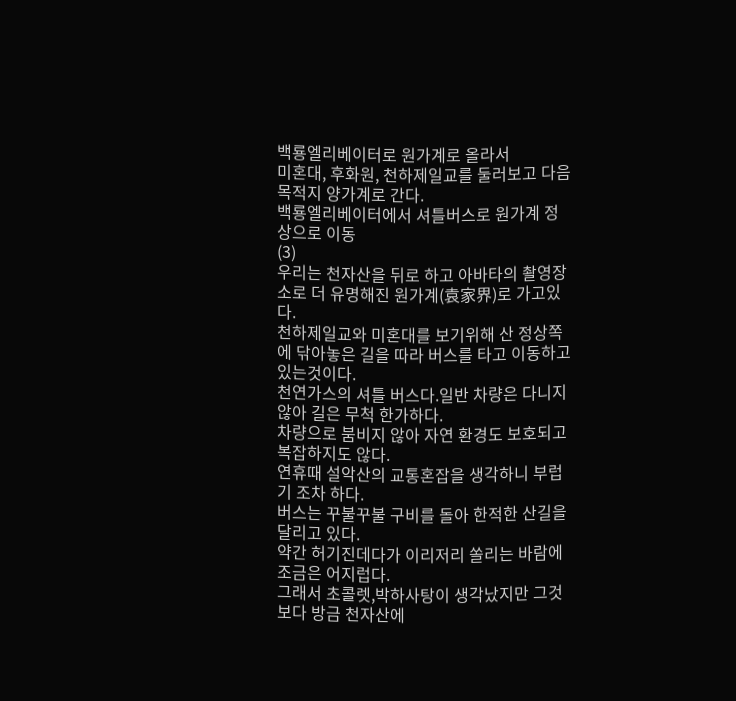백룡엘리베이터로 원가계로 올라서
미혼대, 후화원, 천하제일교를 둘러보고 다음 목적지 양가계로 간다.
백룡엘리베이터에서 셔틀버스로 원가계 정상으로 이동
(3)
우리는 천자산을 뒤로 하고 아바타의 촬영장소로 더 유명해진 원가계(袁家界)로 가고있다.
천하제일교와 미혼대를 보기위해 산 정상쪽에 닦아놓은 길을 따라 버스를 타고 이동하고 있는것이다.
천연가스의 셔틀 버스다.일반 차량은 다니지 않아 길은 무척 한가하다.
차량으로 붐비지 않아 자연 환경도 보호되고 복잡하지도 않다.
연휴때 설악산의 교통혼잡을 생각하니 부럽기 조차 하다.
버스는 꾸불꾸불 구비를 돌아 한적한 산길을 달리고 있다.
약간 허기진데다가 이리저리 쏠리는 바람에 조금은 어지럽다.
그래서 초콜렛,박하사탕이 생각났지만 그것보다 방금 천자산에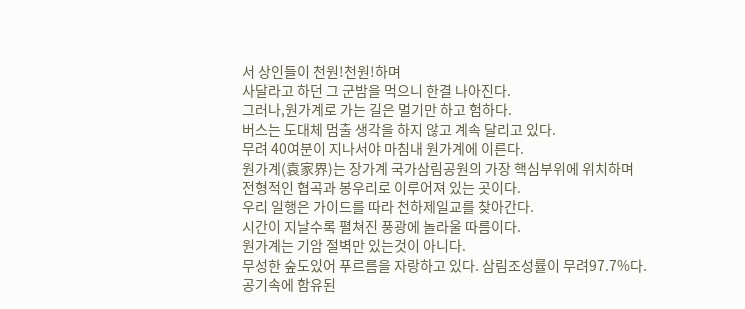서 상인들이 천원!천원!하며
사달라고 하던 그 군밤을 먹으니 한결 나아진다.
그러나,원가계로 가는 길은 멀기만 하고 험하다.
버스는 도대체 멈출 생각을 하지 않고 계속 달리고 있다.
무려 40여분이 지나서야 마침내 원가계에 이른다.
원가계(袁家界)는 장가계 국가삼림공원의 가장 핵심부위에 위치하며
전형적인 협곡과 봉우리로 이루어져 있는 곳이다.
우리 일행은 가이드를 따라 천하제일교를 찾아간다.
시간이 지날수록 펼쳐진 풍광에 놀라울 따름이다.
원가계는 기암 절벽만 있는것이 아니다.
무성한 숲도있어 푸르름을 자랑하고 있다. 삼림조성률이 무려97.7%다.
공기속에 함유된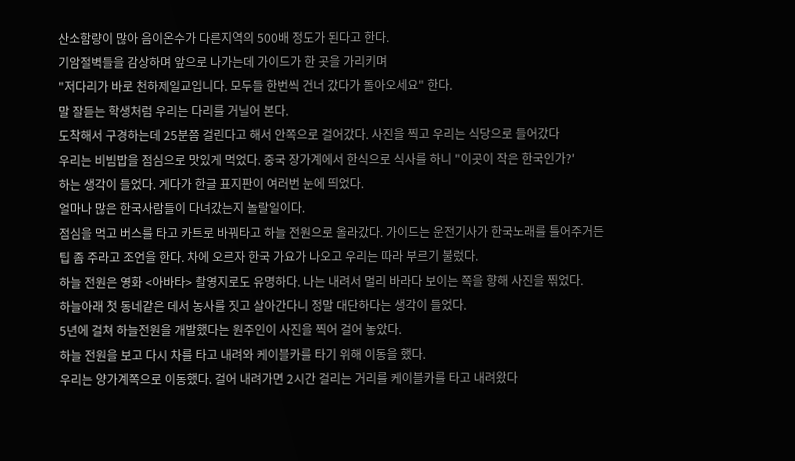산소함량이 많아 음이온수가 다른지역의 500배 정도가 된다고 한다.
기암절벽들을 감상하며 앞으로 나가는데 가이드가 한 곳을 가리키며
"저다리가 바로 천하제일교입니다. 모두들 한번씩 건너 갔다가 돌아오세요" 한다.
말 잘듣는 학생처럼 우리는 다리를 거닐어 본다.
도착해서 구경하는데 25분쯤 걸린다고 해서 안쪽으로 걸어갔다. 사진을 찍고 우리는 식당으로 들어갔다
우리는 비빔밥을 점심으로 맛있게 먹었다. 중국 장가계에서 한식으로 식사를 하니 "이곳이 작은 한국인가?'
하는 생각이 들었다. 게다가 한글 표지판이 여러번 눈에 띄었다.
얼마나 많은 한국사람들이 다녀갔는지 놀랄일이다.
점심을 먹고 버스를 타고 카트로 바꿔타고 하늘 전원으로 올라갔다. 가이드는 운전기사가 한국노래를 틀어주거든
팁 좀 주라고 조언을 한다. 차에 오르자 한국 가요가 나오고 우리는 따라 부르기 불렀다.
하늘 전원은 영화 <아바타> 촬영지로도 유명하다. 나는 내려서 멀리 바라다 보이는 쪽을 향해 사진을 찎었다.
하늘아래 첫 동네같은 데서 농사를 짓고 살아간다니 정말 대단하다는 생각이 들었다.
5년에 걸쳐 하늘전원을 개발했다는 원주인이 사진을 찍어 걸어 놓았다.
하늘 전원을 보고 다시 차를 타고 내려와 케이블카를 타기 위해 이동을 했다.
우리는 양가계쪽으로 이동했다. 걸어 내려가면 2시간 걸리는 거리를 케이블카를 타고 내려왔다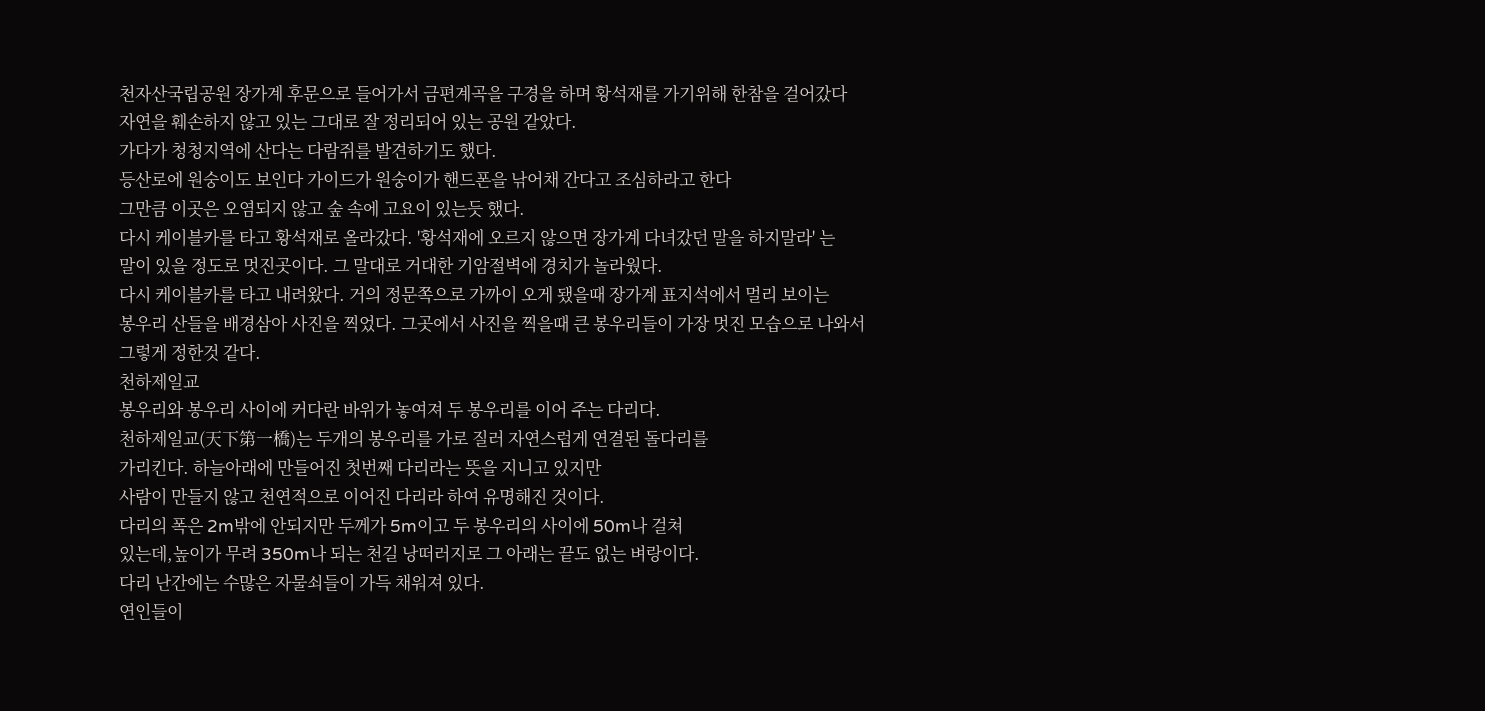천자산국립공원 장가계 후문으로 들어가서 금편계곡을 구경을 하며 황석재를 가기위해 한참을 걸어갔다
자연을 훼손하지 않고 있는 그대로 잘 정리되어 있는 공원 같았다.
가다가 청청지역에 산다는 다람쥐를 발견하기도 했다.
등산로에 원숭이도 보인다 가이드가 원숭이가 핸드폰을 낚어채 간다고 조심하라고 한다
그만큼 이곳은 오염되지 않고 숲 속에 고요이 있는듯 했다.
다시 케이블카를 타고 황석재로 올라갔다. '황석재에 오르지 않으면 장가계 다녀갔던 말을 하지말라' 는
말이 있을 정도로 멋진곳이다. 그 말대로 거대한 기암절벽에 경치가 놀라웠다.
다시 케이블카를 타고 내려왔다. 거의 정문쪽으로 가까이 오게 됐을때 장가계 표지석에서 멀리 보이는
봉우리 산들을 배경삼아 사진을 찍었다. 그곳에서 사진을 찍을때 큰 봉우리들이 가장 멋진 모습으로 나와서
그렇게 정한것 같다.
천하제일교
봉우리와 봉우리 사이에 커다란 바위가 놓여져 두 봉우리를 이어 주는 다리다.
천하제일교(天下第一橋)는 두개의 봉우리를 가로 질러 자연스럽게 연결된 돌다리를
가리킨다. 하늘아래에 만들어진 첫번째 다리라는 뜻을 지니고 있지만
사람이 만들지 않고 천연적으로 이어진 다리라 하여 유명해진 것이다.
다리의 폭은 2m밖에 안되지만 두께가 5m이고 두 봉우리의 사이에 50m나 걸쳐
있는데,높이가 무려 350m나 되는 천길 낭떠러지로 그 아래는 끝도 없는 벼랑이다.
다리 난간에는 수많은 자물쇠들이 가득 채워져 있다.
연인들이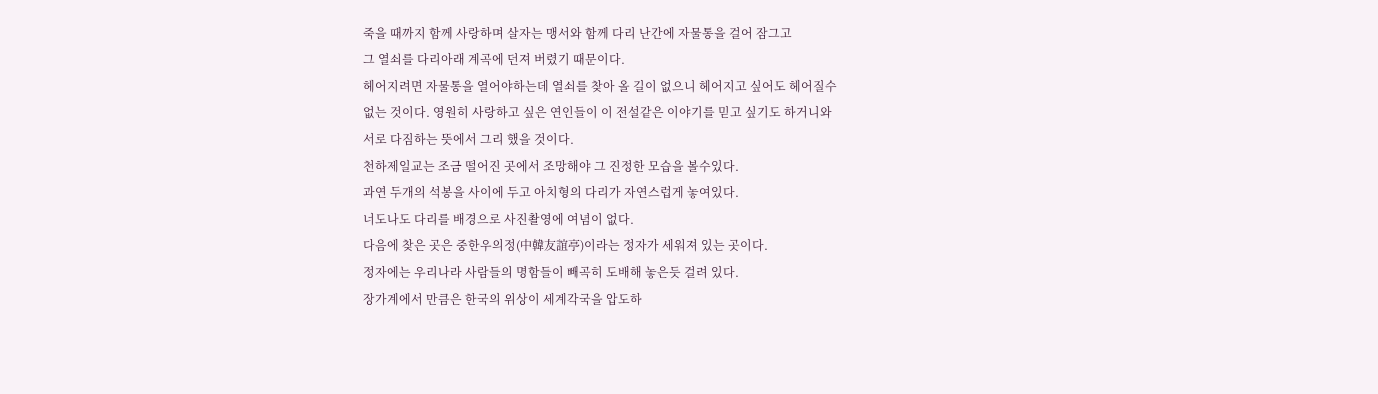죽을 때까지 함께 사랑하며 살자는 맹서와 함께 다리 난간에 자물통을 걸어 잠그고
그 열쇠를 다리아래 계곡에 던져 버렸기 때문이다.
헤어지려면 자물통을 열어야하는데 열쇠를 찾아 올 길이 없으니 헤어지고 싶어도 헤어질수
없는 것이다. 영원히 사랑하고 싶은 연인들이 이 전설같은 이야기를 믿고 싶기도 하거니와
서로 다짐하는 뜻에서 그리 했을 것이다.
천하제일교는 조금 떨어진 곳에서 조망해야 그 진정한 모습을 볼수있다.
과연 두개의 석봉을 사이에 두고 아치형의 다리가 자연스럽게 놓여있다.
너도나도 다리를 배경으로 사진촬영에 여념이 없다.
다음에 찾은 곳은 중한우의정(中韓友誼亭)이라는 정자가 세워져 있는 곳이다.
정자에는 우리나라 사람들의 명함들이 빼곡히 도배해 놓은듯 걸려 있다.
장가계에서 만큼은 한국의 위상이 세계각국을 압도하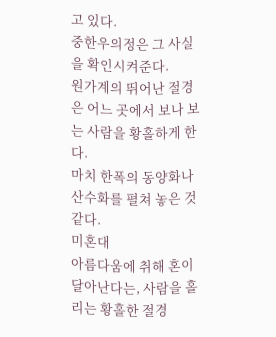고 있다.
중한우의정은 그 사실을 확인시켜준다.
원가계의 뛰어난 절경은 어느 곳에서 보나 보는 사람을 황홀하게 한다.
마치 한폭의 동양화나 산수화를 펼쳐 놓은 것 같다.
미혼대
아름다움에 취해 혼이 달아난다는, 사람을 홀리는 황홀한 절경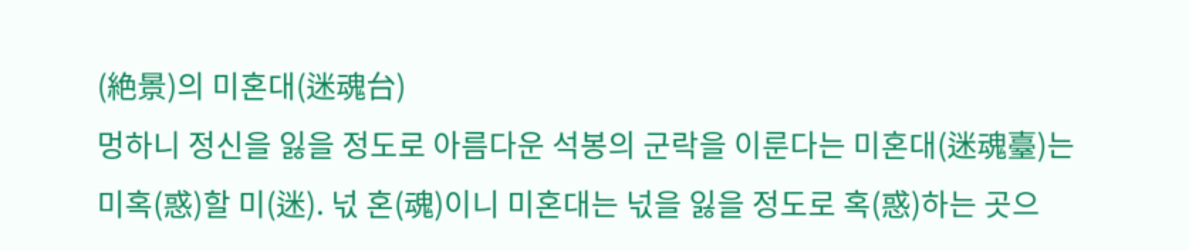(絶景)의 미혼대(迷魂台)
멍하니 정신을 잃을 정도로 아름다운 석봉의 군락을 이룬다는 미혼대(迷魂臺)는
미혹(惑)할 미(迷). 넋 혼(魂)이니 미혼대는 넋을 잃을 정도로 혹(惑)하는 곳으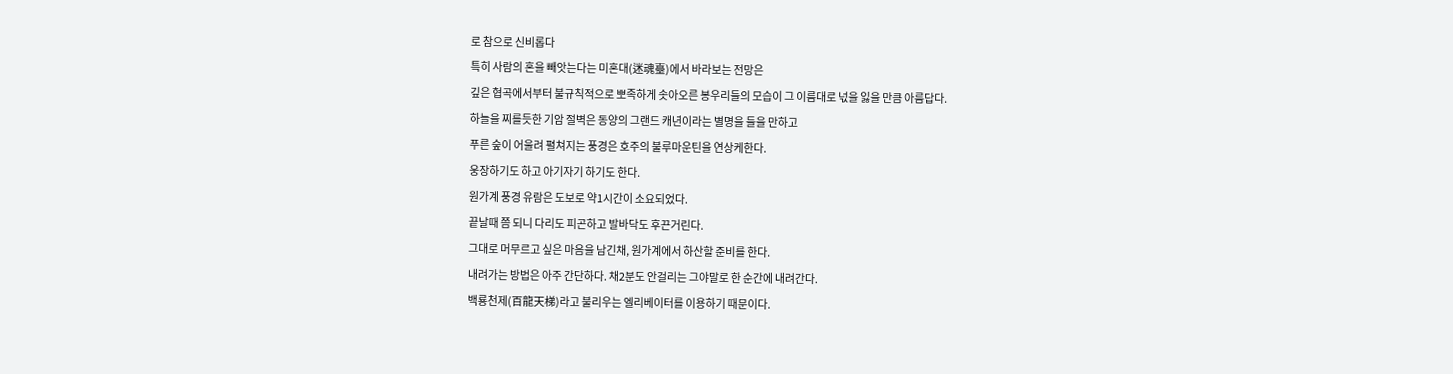로 참으로 신비롭다
특히 사람의 혼을 빼앗는다는 미혼대(迷魂臺)에서 바라보는 전망은
깊은 협곡에서부터 불규칙적으로 뽀족하게 솟아오른 봉우리들의 모습이 그 이름대로 넋을 잃을 만큼 아름답다.
하늘을 찌를듯한 기암 절벽은 동양의 그랜드 캐년이라는 별명을 들을 만하고
푸른 숲이 어울려 펼쳐지는 풍경은 호주의 불루마운틴을 연상케한다.
웅장하기도 하고 아기자기 하기도 한다.
원가계 풍경 유람은 도보로 약1시간이 소요되었다.
끝날때 쯤 되니 다리도 피곤하고 발바닥도 후끈거린다.
그대로 머무르고 싶은 마음을 남긴채, 원가계에서 하산할 준비를 한다.
내려가는 방법은 아주 간단하다. 채2분도 안걸리는 그야말로 한 순간에 내려간다.
백룡천제(百龍天梯)라고 불리우는 엘리베이터를 이용하기 때문이다.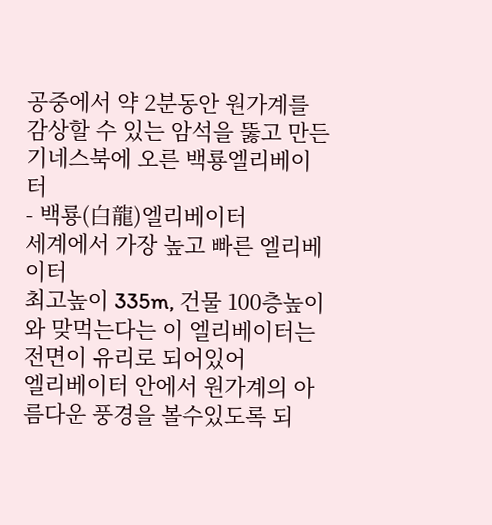공중에서 약 2분동안 원가계를 감상할 수 있는 암석을 뚫고 만든 기네스북에 오른 백룡엘리베이터
- 백룡(白龍)엘리베이터
세계에서 가장 높고 빠른 엘리베이터
최고높이 335m, 건물 100층높이와 맞먹는다는 이 엘리베이터는 전면이 유리로 되어있어
엘리베이터 안에서 원가계의 아름다운 풍경을 볼수있도록 되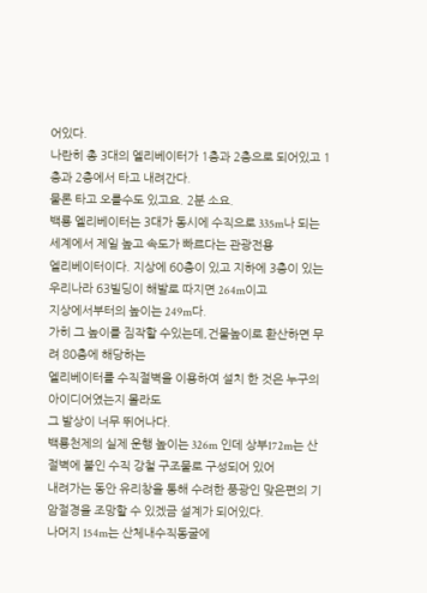어있다.
나란히 총 3대의 엘리베이터가 1층과 2층으로 되어있고 1층과 2층에서 타고 내려간다.
물론 타고 오를수도 있고요. 2분 소요.
백룡 엘리베이터는 3대가 동시에 수직으로 335m나 되는 세계에서 제일 높고 속도가 빠르다는 관광전용
엘리베이터이다. 지상에 60층이 있고 지하에 3층이 있는 우리나라 63빌딩이 해발로 따지면 264m이고
지상에서부터의 높이는 249m다.
가히 그 높이를 짐작할 수있는데,건물높이로 환산하면 무려 80층에 해당하는
엘리베이터를 수직절벽을 이용하여 설치 한 것은 누구의 아이디어였는지 몰라도
그 발상이 너무 뛰어나다.
백룡천제의 실제 운행 높이는 326m 인데 상부172m는 산 절벽에 붙인 수직 강철 구조물로 구성되어 있어
내려가는 동안 유리창을 통해 수려한 풍광인 맞은편의 기암절경을 조망할 수 있겠금 설계가 되어있다.
나머지 154m는 산체내수직동굴에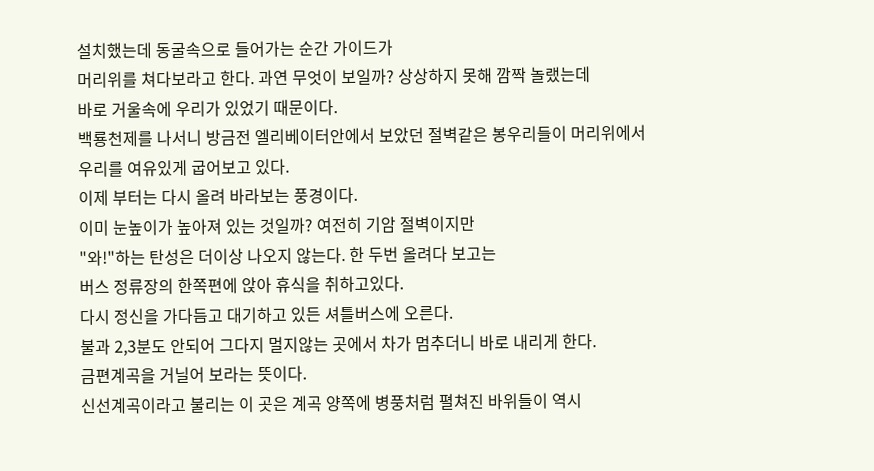설치했는데 동굴속으로 들어가는 순간 가이드가
머리위를 쳐다보라고 한다. 과연 무엇이 보일까? 상상하지 못해 깜짝 놀랬는데
바로 거울속에 우리가 있었기 때문이다.
백룡천제를 나서니 방금전 엘리베이터안에서 보았던 절벽같은 봉우리들이 머리위에서
우리를 여유있게 굽어보고 있다.
이제 부터는 다시 올려 바라보는 풍경이다.
이미 눈높이가 높아져 있는 것일까? 여전히 기암 절벽이지만
"와!"하는 탄성은 더이상 나오지 않는다. 한 두번 올려다 보고는
버스 정류장의 한쪽편에 앉아 휴식을 취하고있다.
다시 정신을 가다듬고 대기하고 있든 셔틀버스에 오른다.
불과 2,3분도 안되어 그다지 멀지않는 곳에서 차가 멈추더니 바로 내리게 한다.
금편계곡을 거닐어 보라는 뜻이다.
신선계곡이라고 불리는 이 곳은 계곡 양쪽에 병풍처럼 펼쳐진 바위들이 역시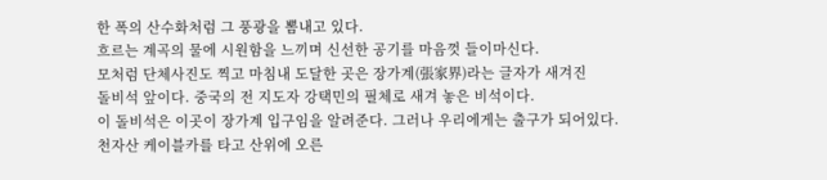한 폭의 산수화처럼 그 풍광을 뽐내고 있다.
흐르는 계곡의 물에 시원함을 느끼며 신선한 공기를 마음껏 들이마신다.
모처럼 단체사진도 찍고 마침내 도달한 곳은 장가계(張家界)라는 글자가 새겨진
돌비석 앞이다. 중국의 전 지도자 강택민의 필체로 새겨 놓은 비석이다.
이 돌비석은 이곳이 장가계 입구임을 알려준다. 그러나 우리에게는 출구가 되어있다.
천자산 케이블카를 타고 산위에 오른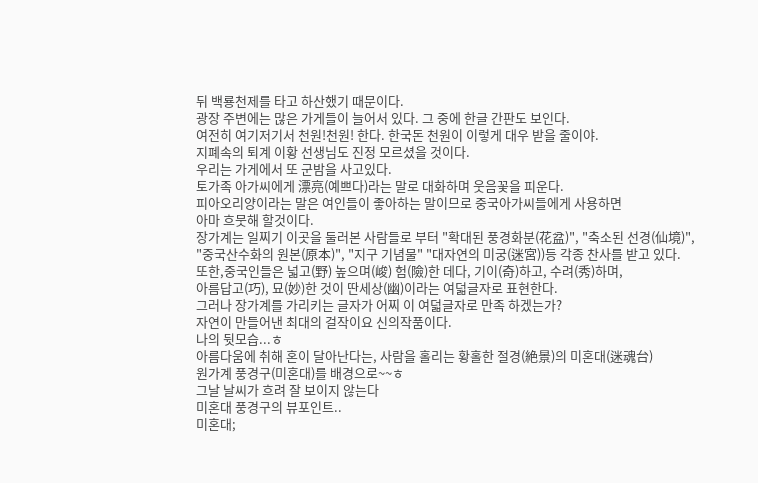뒤 백룡천제를 타고 하산했기 때문이다.
광장 주변에는 많은 가게들이 늘어서 있다. 그 중에 한글 간판도 보인다.
여전히 여기저기서 천원!천원! 한다. 한국돈 천원이 이렇게 대우 받을 줄이야.
지폐속의 퇴계 이황 선생님도 진정 모르셨을 것이다.
우리는 가게에서 또 군밤을 사고있다.
토가족 아가씨에게 漂亮(예쁘다)라는 말로 대화하며 웃음꽃을 피운다.
피아오리양이라는 말은 여인들이 좋아하는 말이므로 중국아가씨들에게 사용하면
아마 흐뭇해 할것이다.
장가계는 일찌기 이곳을 둘러본 사람들로 부터 "확대된 풍경화분(花盆)", "축소된 선경(仙境)",
"중국산수화의 원본(原本)", "지구 기념물" "대자연의 미궁(迷宮))등 각종 찬사를 받고 있다.
또한,중국인들은 넓고(野) 높으며(峻) 험(險)한 데다, 기이(奇)하고, 수려(秀)하며,
아름답고(巧), 묘(妙)한 것이 딴세상(幽)이라는 여덟글자로 표현한다.
그러나 장가계를 가리키는 글자가 어찌 이 여덟글자로 만족 하겠는가?
자연이 만들어낸 최대의 걸작이요 신의작품이다.
나의 뒷모습...ㅎ
아름다움에 취해 혼이 달아난다는, 사람을 홀리는 황홀한 절경(絶景)의 미혼대(迷魂台)
원가계 풍경구(미혼대)를 배경으로~~ㅎ
그날 날씨가 흐려 잘 보이지 않는다
미혼대 풍경구의 뷰포인트..
미혼대;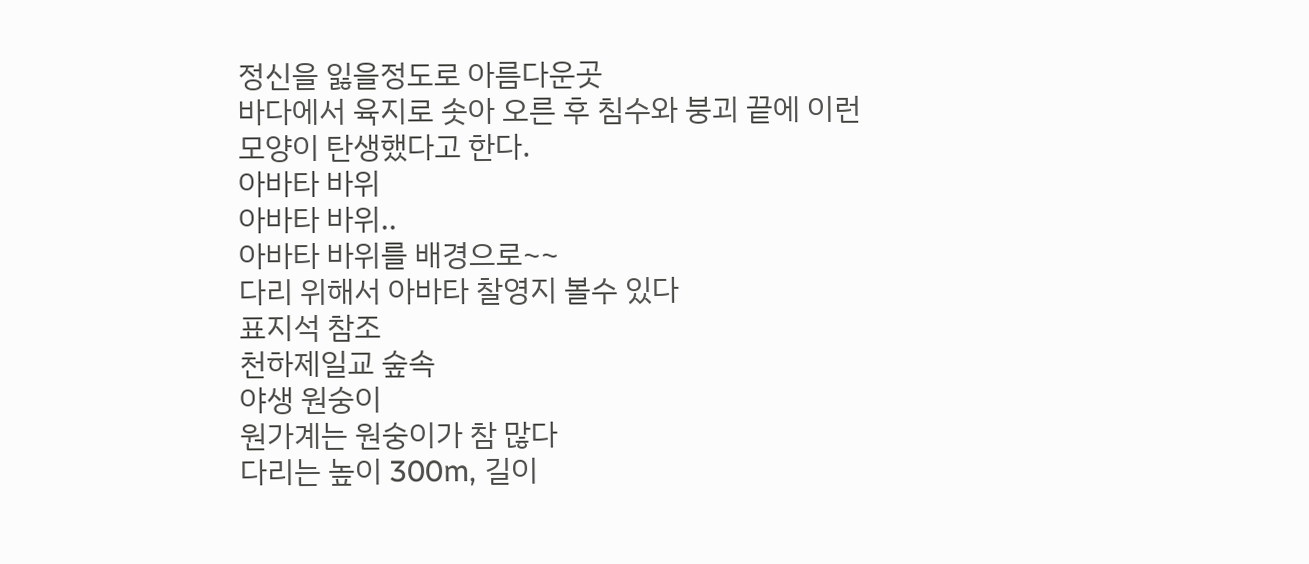정신을 잃을정도로 아름다운곳
바다에서 육지로 솟아 오른 후 침수와 붕괴 끝에 이런 모양이 탄생했다고 한다.
아바타 바위
아바타 바위..
아바타 바위를 배경으로~~
다리 위해서 아바타 찰영지 볼수 있다
표지석 참조
천하제일교 숲속
야생 원숭이
원가계는 원숭이가 참 많다
다리는 높이 300m, 길이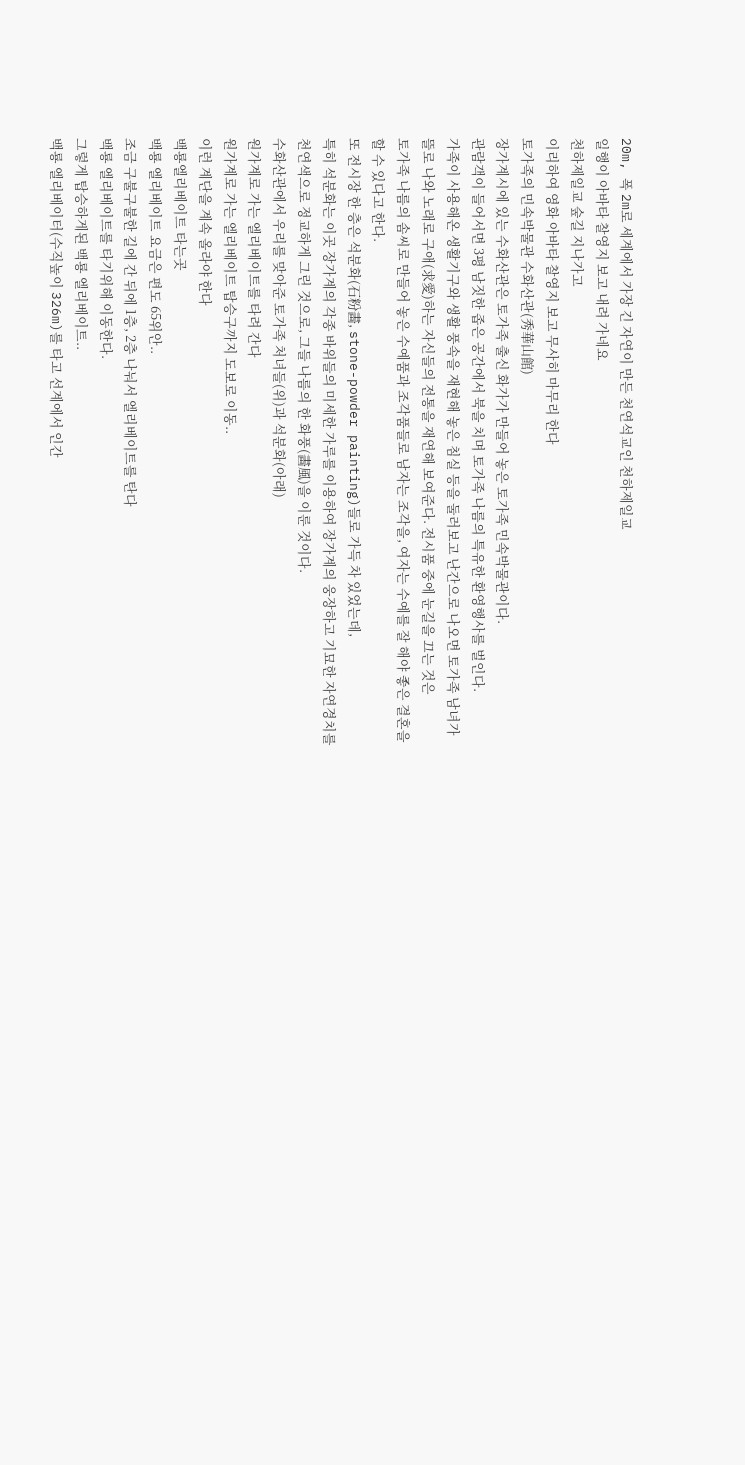20m, 폭 2m로 세계에서 가장 긴 자연이 만든 천연석교인 천하제일교
일행이 아바타 찰영지 보고 내려 가네요
천하제일교 숲길 지나가고
이리하여 영화 아바타 찰영지 보고 무사히 마무리 한다
토가족의 민속박물관 수화산관(秀華山館)
장가계시에 있는 수화산관은 토가족 출신 화가가 만들어 놓은 토가족 민속박물관이다.
관람객이 들어서면 3평 남짓한 좁은 공간에서 북을 치며 토가족 나름의 특유한 환영행사를 벌인다.
가족이 사용해온 생활기구와 생활 풍속을 재현해 놓은 침실 등을 둘러보고 난간으로 나오면 토가족 남녀가
뜰로 나와 노래로 구애(求愛)하는 자신들의 전통을 재연해 보여준다. 전시품 중에 눈길을 끄는 것은
토가족 나름의 솜씨로 만들어 놓은 수예품과 조각품들로 남자는 조각을, 여자는 수예를 잘 해야 좋은 결혼을
할 수 있다고 한다.
또 전시장 한 층은 석분화(石粉畵, stone-powder painting)들로 가득 차 있었는데,
특히 석분화는 이곳 장가계의 각종 바위들의 미세한 가루를 이용하여 장가계의 웅장하고 기묘한 자연경치를
천연색으로 정교하게 그린 것으로, 그들 나름의 한 화풍(畵風)을 이룬 것이다.
수화산관에서 우리를 맞아준 토가족 처녀들(위)과 석분화(아래)
원가계로 가는 엘리베이트를 타려 간다
원가계로 가는 엘리베이트 탑승구까지 도보로 이동..
이런 계단을 계속 올라야 한다
백룡엘리베이트 타는곳
백룡 엘리베이트 요금은 편도 65위안..
조금 구불구불한 길에 간 뒤에 1층, 2층 나눠서 엘리베이트를 탄다
백룡 엘리베이트를 타기위해 이동한다.
그렇게 탑승하게된 백룡 엘리베이트..
백룡 엘리베이터(수직높이 326m)를 타고 선계에서 인간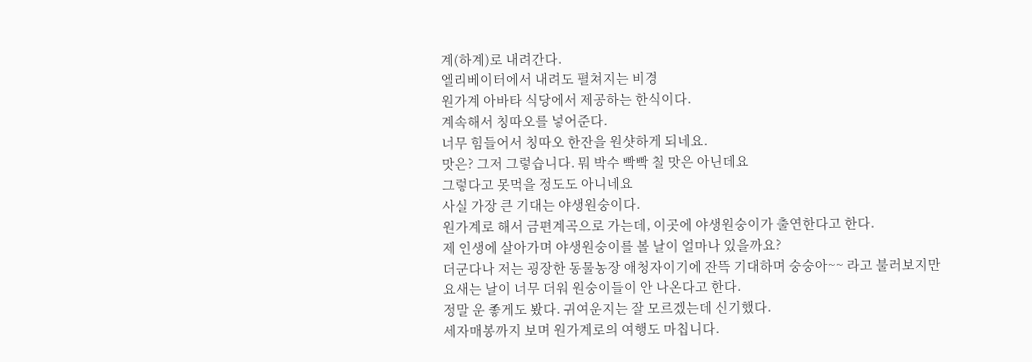계(하계)로 내려간다.
엘리베이터에서 내려도 펼쳐지는 비경
원가계 아바타 식당에서 제공하는 한식이다.
계속해서 칭따오를 넣어준다.
너무 힘들어서 칭따오 한잔을 원샷하게 되네요.
맛은? 그저 그렇습니다. 뭐 박수 빡빡 칠 맛은 아닌데요
그렇다고 못먹을 정도도 아니네요
사실 가장 큰 기대는 야생원숭이다.
원가계로 해서 금편계곡으로 가는데, 이곳에 야생원숭이가 출연한다고 한다.
제 인생에 살아가며 야생원숭이를 볼 날이 얼마나 있을까요?
더군다나 저는 굉장한 동물농장 애청자이기에 잔뜩 기대하며 숭숭아~~ 라고 불러보지만
요새는 날이 너무 더워 원숭이들이 안 나온다고 한다.
정말 운 좋게도 봤다. 귀여운지는 잘 모르겠는데 신기했다.
세자매봉까지 보며 원가계로의 여행도 마칩니다.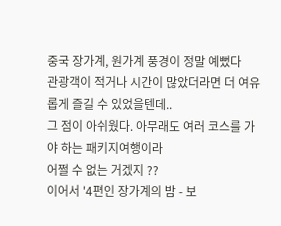중국 장가계, 원가계 풍경이 정말 예뻤다
관광객이 적거나 시간이 많았더라면 더 여유롭게 즐길 수 있었을텐데..
그 점이 아쉬웠다. 아무래도 여러 코스를 가야 하는 패키지여행이라
어쩔 수 없는 거겠지 ??
이어서 '4편인 장가계의 밤 - 보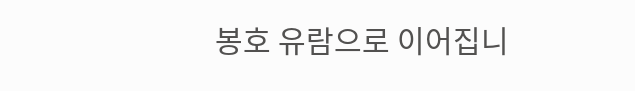봉호 유람으로 이어집니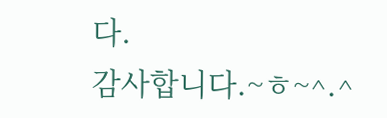다.
감사합니다.~ㅎ~^.^